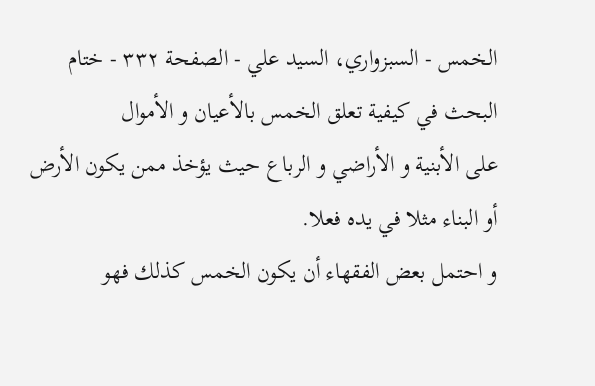الخمس - السبزواري، السيد علي - الصفحة ٣٣٢ - ختام البحث في كيفية تعلق الخمس بالأعيان و الأموال
على الأبنية و الأراضي و الرباع حيث يؤخذ ممن يكون الأرض أو البناء مثلا في يده فعلا.
و احتمل بعض الفقهاء أن يكون الخمس كذلك فهو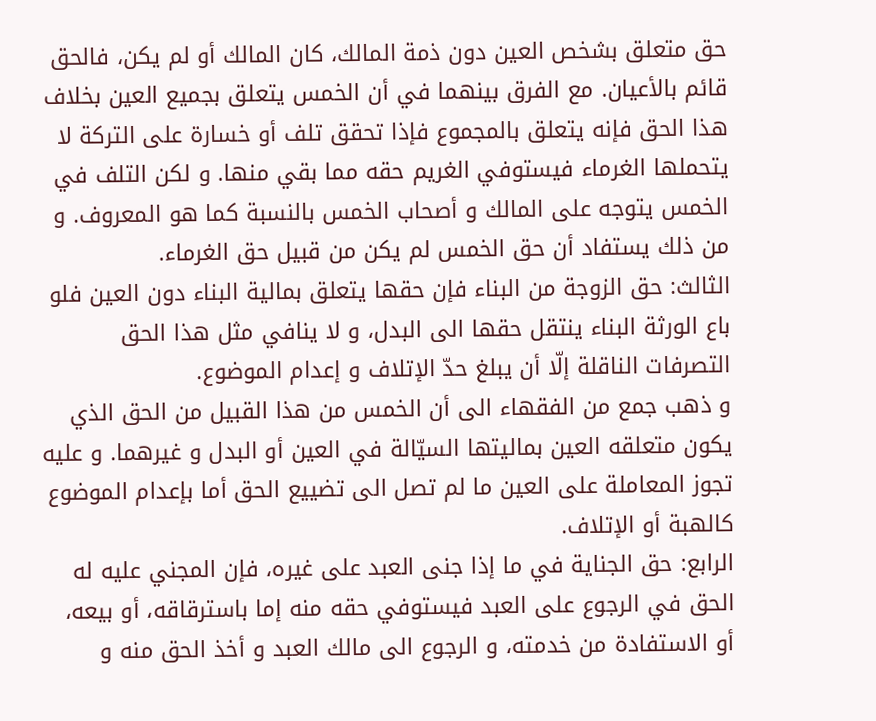حق متعلق بشخص العين دون ذمة المالك، كان المالك أو لم يكن، فالحق قائم بالأعيان. مع الفرق بينهما في أن الخمس يتعلق بجميع العين بخلاف هذا الحق فإنه يتعلق بالمجموع فإذا تحقق تلف أو خسارة على التركة لا يتحملها الغرماء فيستوفي الغريم حقه مما بقي منها. و لكن التلف في الخمس يتوجه على المالك و أصحاب الخمس بالنسبة كما هو المعروف. و من ذلك يستفاد أن حق الخمس لم يكن من قبيل حق الغرماء.
الثالث: حق الزوجة من البناء فإن حقها يتعلق بمالية البناء دون العين فلو باع الورثة البناء ينتقل حقها الى البدل، و لا ينافي مثل هذا الحق التصرفات الناقلة إلّا أن يبلغ حدّ الإتلاف و إعدام الموضوع.
و ذهب جمع من الفقهاء الى أن الخمس من هذا القبيل من الحق الذي يكون متعلقه العين بماليتها السيّالة في العين أو البدل و غيرهما. و عليه تجوز المعاملة على العين ما لم تصل الى تضييع الحق أما بإعدام الموضوع كالهبة أو الإتلاف.
الرابع: حق الجناية في ما إذا جنى العبد على غيره، فإن المجني عليه له الحق في الرجوع على العبد فيستوفي حقه منه إما باسترقاقه، أو بيعه، أو الاستفادة من خدمته، و الرجوع الى مالك العبد و أخذ الحق منه و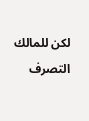لكن للمالك التصرف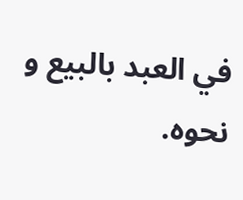في العبد بالبيع و نحوه.